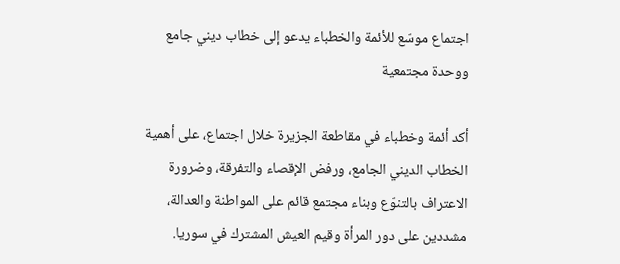اجتماع موسّع للأئمة والخطباء يدعو إلى خطاب ديني جامع ووحدة مجتمعية

أكد أئمة وخطباء في مقاطعة الجزيرة خلال اجتماع، على أهمية الخطاب الديني الجامع، ورفض الإقصاء والتفرقة، وضرورة الاعتراف بالتنوّع وبناء مجتمع قائم على المواطنة والعدالة، مشددين على دور المرأة وقيم العيش المشترك في سوريا.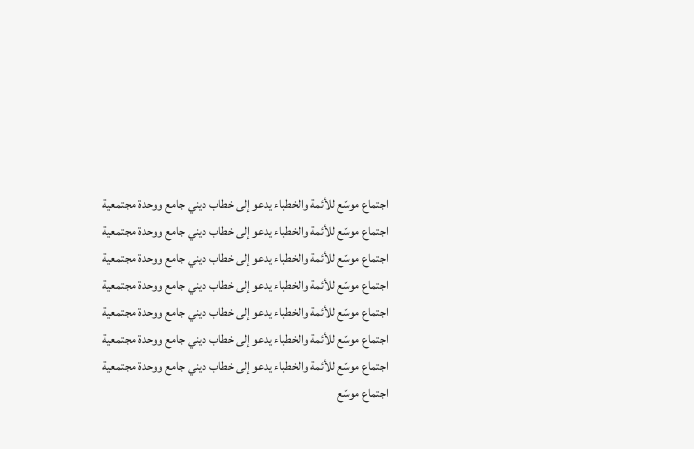اجتماع موسّع للأئمة والخطباء يدعو إلى خطاب ديني جامع ووحدة مجتمعية
اجتماع موسّع للأئمة والخطباء يدعو إلى خطاب ديني جامع ووحدة مجتمعية
اجتماع موسّع للأئمة والخطباء يدعو إلى خطاب ديني جامع ووحدة مجتمعية
اجتماع موسّع للأئمة والخطباء يدعو إلى خطاب ديني جامع ووحدة مجتمعية
اجتماع موسّع للأئمة والخطباء يدعو إلى خطاب ديني جامع ووحدة مجتمعية
اجتماع موسّع للأئمة والخطباء يدعو إلى خطاب ديني جامع ووحدة مجتمعية
اجتماع موسّع للأئمة والخطباء يدعو إلى خطاب ديني جامع ووحدة مجتمعية
اجتماع موسّع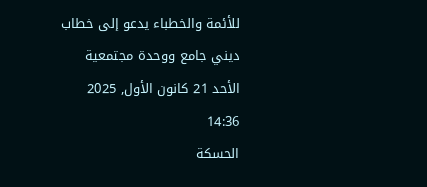للأئمة والخطباء يدعو إلى خطاب ديني جامع ووحدة مجتمعية
الأحد 21 كانون الأول, 2025   14:36
الحسكة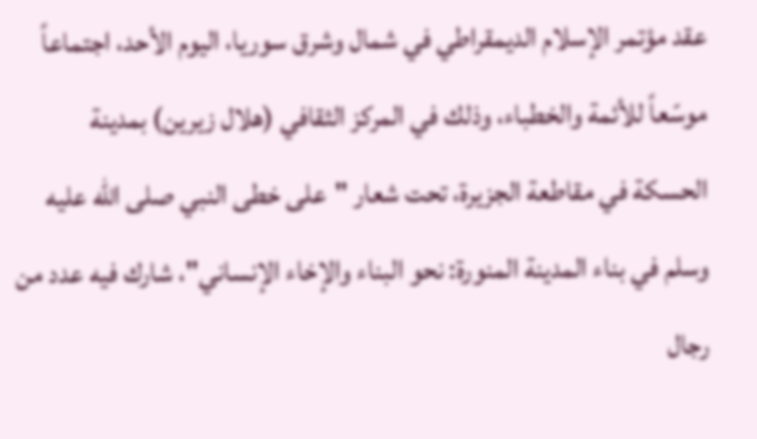عقد مؤتمر الإسلام الديمقراطي في شمال وشرق سوريا، اليوم الأحد، اجتماعاً موسّعاً للأئمة والخطباء، وذلك في المركز الثقافي (هلال زيرين) بمدينة الحسكة في مقاطعة الجزيرة، تحت شعار "على خطى النبي صلى الله عليه وسلم في بناء المدينة المنورة: نحو البناء والإخاء الإنساني"، شارك فيه عدد من رجال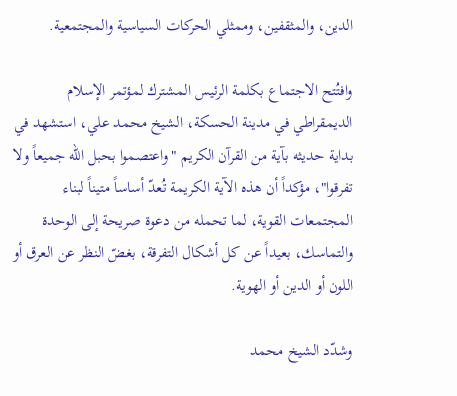الدين، والمثقفين، وممثلي الحركات السياسية والمجتمعية.

وافتُتح الاجتماع بكلمة الرئيس المشترك لمؤتمر الإسلام الديمقراطي في مدينة الحسكة، الشيخ محمد علي، استشهد في بداية حديثه بآية من القرآن الكريم "واعتصموا بحبل الله جميعاً ولا تفرقوا"، مؤكداً أن هذه الآية الكريمة تُعدّ أساساً متيناً لبناء المجتمعات القوية، لما تحمله من دعوة صريحة إلى الوحدة والتماسك، بعيداً عن كل أشكال التفرقة، بغضّ النظر عن العرق أو اللون أو الدين أو الهوية.

وشدّد الشيخ محمد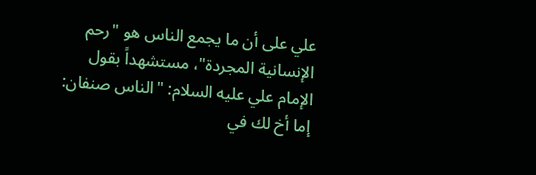علي على أن ما يجمع الناس هو "رحم الإنسانية المجردة"، مستشهداً بقول الإمام علي عليه السلام: "الناس صنفان: إما أخ لك في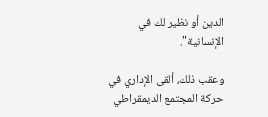الدين أو نظير لك في الإنسانية".

وعقب ذلك، ألقى الإداري في حركة المجتمع الديمقراطي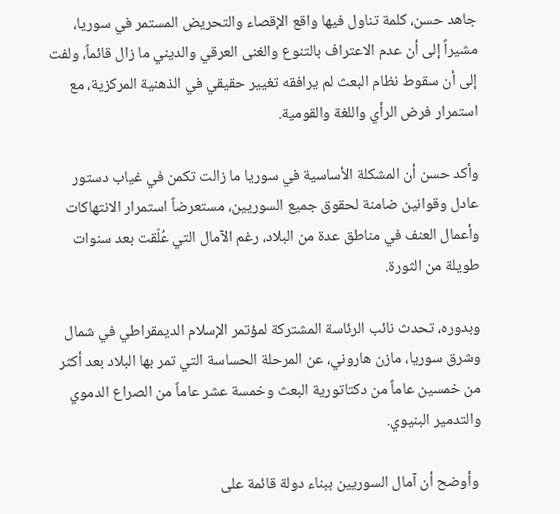جاهد حسن، كلمة تناول فيها واقع الإقصاء والتحريض المستمر في سوريا، مشيراً إلى أن عدم الاعتراف بالتنوع والغنى العرقي والديني ما زال قائماً، ولفت إلى أن سقوط نظام البعث لم يرافقه تغيير حقيقي في الذهنية المركزية، مع استمرار فرض الرأي واللغة والقومية.

وأكد حسن أن المشكلة الأساسية في سوريا ما زالت تكمن في غياب دستور عادل وقوانين ضامنة لحقوق جميع السوريين، مستعرضاً استمرار الانتهاكات وأعمال العنف في مناطق عدة من البلاد، رغم الآمال التي عُلّقت بعد سنوات طويلة من الثورة.

وبدوره، تحدث نائب الرئاسة المشتركة لمؤتمر الإسلام الديمقراطي في شمال وشرق سوريا، مازن هاروني، عن المرحلة الحساسة التي تمر بها البلاد بعد أكثر من خمسين عاماً من دكتاتورية البعث وخمسة عشر عاماً من الصراع الدموي والتدمير البنيوي.

 وأوضح أن آمال السوريين ببناء دولة قائمة على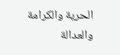الحرية والكرامة والعدالة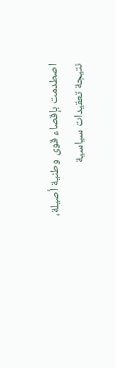اصطدمت بإقصاء قوى وطنية أصيلة، نتيجة تعقيدات سياسية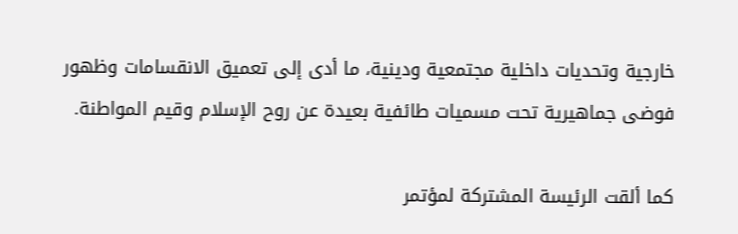خارجية وتحديات داخلية مجتمعية ودينية، ما أدى إلى تعميق الانقسامات وظهور فوضى جماهيرية تحت مسميات طائفية بعيدة عن روح الإسلام وقيم المواطنة.

كما ألقت الرئيسة المشتركة لمؤتمر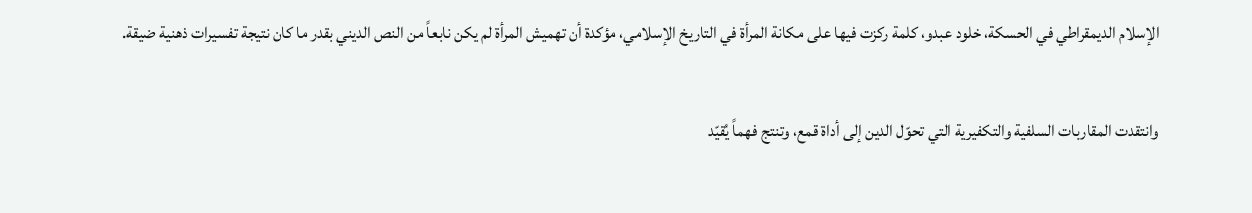الإسلام الديمقراطي في الحسكة، خلود عبدو، كلمة ركزت فيها على مكانة المرأة في التاريخ الإسلامي، مؤكدة أن تهميش المرأة لم يكن نابعاً من النص الديني بقدر ما كان نتيجة تفسيرات ذهنية ضيقة.

وانتقدت المقاربات السلفية والتكفيرية التي تحوّل الدين إلى أداة قمع، وتنتج فهماً يُقيّد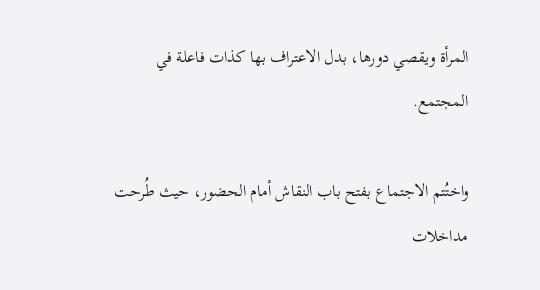المرأة ويقصي دورها، بدل الاعتراف بها كذات فاعلة في المجتمع.

واختُتم الاجتماع بفتح باب النقاش أمام الحضور، حيث طُرحت مداخلات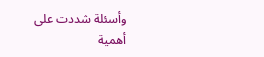وأسئلة شددت على أهمية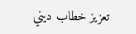تعزيز خطاب ديني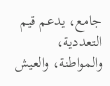جامع، يدعم قيم التعددية، والمواطنة، والعيش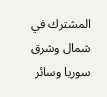المشترك في شمال وشرق سوريا وسائر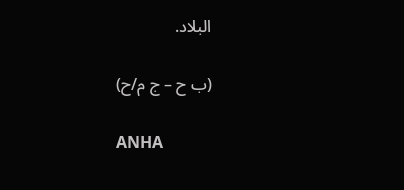البلاد.

(ب ح – ج م/ح)

ANHA